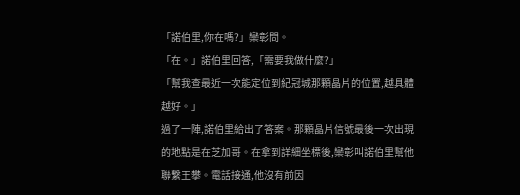「諾伯里,你在嗎?」欒彰問。
「在。」諾伯里回答,「需要我做什麼?」
「幫我查最近一次能定位到紀冠城那顆晶片的位置,越具體越好。」
過了一陣,諾伯里給出了答案。那顆晶片信號最後一次出現的地點是在芝加哥。在拿到詳細坐標後,欒彰叫諾伯里幫他聯繫王攀。電話接通,他沒有前因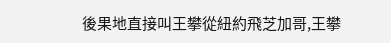後果地直接叫王攀從紐約飛芝加哥,王攀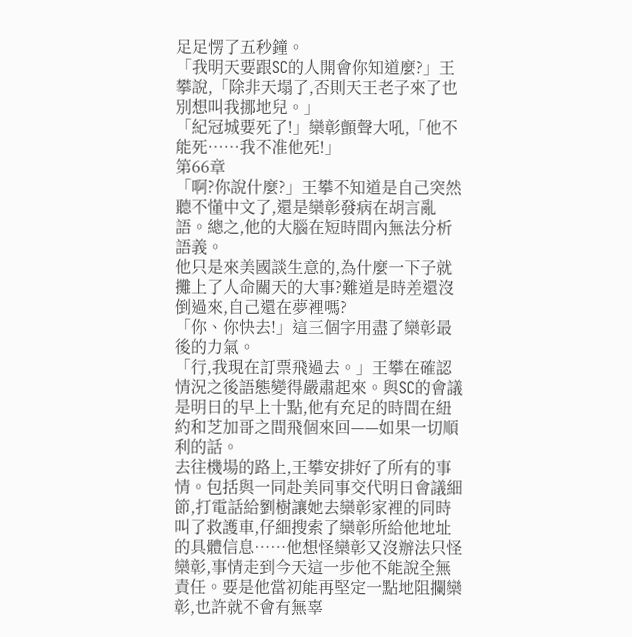足足愣了五秒鐘。
「我明天要跟SC的人開會你知道麼?」王攀說,「除非天塌了,否則天王老子來了也別想叫我挪地兒。」
「紀冠城要死了!」欒彰顫聲大吼,「他不能死……我不准他死!」
第66章
「啊?你說什麼?」王攀不知道是自己突然聽不懂中文了,還是欒彰發病在胡言亂語。總之,他的大腦在短時間內無法分析語義。
他只是來美國談生意的,為什麼一下子就攤上了人命關天的大事?難道是時差還沒倒過來,自己還在夢裡嗎?
「你、你快去!」這三個字用盡了欒彰最後的力氣。
「行,我現在訂票飛過去。」王攀在確認情況之後語態變得嚴肅起來。與SC的會議是明日的早上十點,他有充足的時間在紐約和芝加哥之間飛個來回——如果一切順利的話。
去往機場的路上,王攀安排好了所有的事情。包括與一同赴美同事交代明日會議細節,打電話給劉樹讓她去欒彰家裡的同時叫了救護車,仔細搜索了欒彰所給他地址的具體信息……他想怪欒彰又沒辦法只怪欒彰,事情走到今天這一步他不能說全無責任。要是他當初能再堅定一點地阻攔欒彰,也許就不會有無辜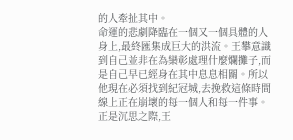的人牽扯其中。
命運的悲劇降臨在一個又一個具體的人身上,最終匯集成巨大的洪流。王攀意識到自己並非在為欒彰處理什麼爛攤子,而是自己早已經身在其中息息相關。所以他現在必須找到紀冠城,去挽救這條時間線上正在崩壞的每一個人和每一件事。
正是沉思之際,王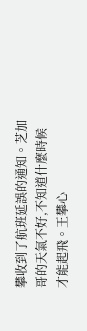攀收到了航班延誤的通知。芝加哥的天氣不好,不知道什麼時候才能起飛。王攀心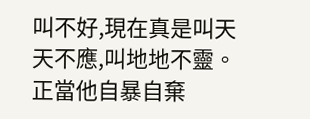叫不好,現在真是叫天天不應,叫地地不靈。正當他自暴自棄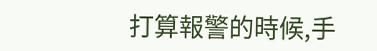打算報警的時候,手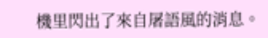機里閃出了來自屠語風的消息。